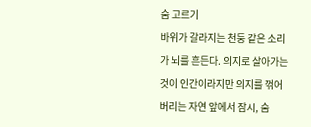숨 고르기
바위가 갈라지는 천둥 같은 소리가 뇌를 흔든다. 의지로 살아가는 것이 인간이라지만 의지를 꺾어버리는 자연 앞에서 잠시, 숨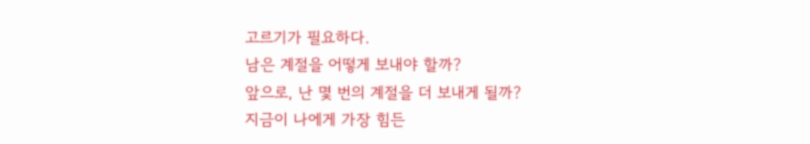고르기가 필요하다.
남은 계절을 어떻게 보내야 할까?
앞으로, 난 몇 번의 계절을 더 보내게 될까?
지금이 나에게 가장 힘든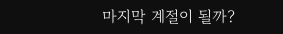마지막 계절이 될까?